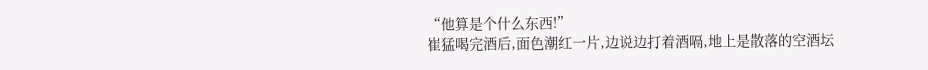“他算是个什么东西!”
崔猛喝完酒后,面色潮红一片,边说边打着酒嗝,地上是散落的空酒坛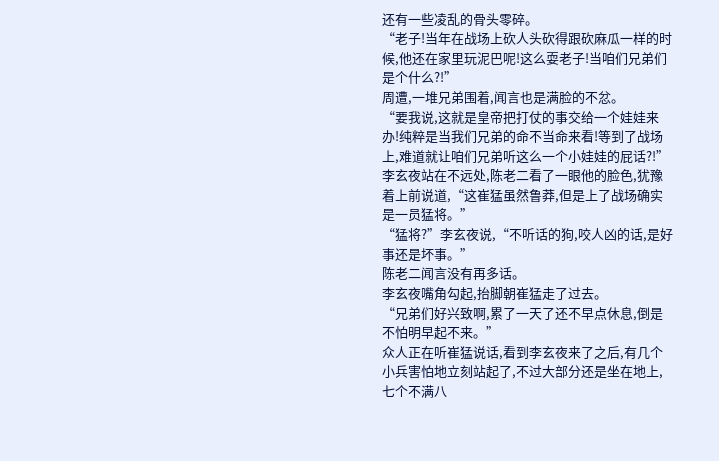还有一些凌乱的骨头零碎。
“老子!当年在战场上砍人头砍得跟砍麻瓜一样的时候,他还在家里玩泥巴呢!这么耍老子!当咱们兄弟们是个什么?!”
周遭,一堆兄弟围着,闻言也是满脸的不忿。
“要我说,这就是皇帝把打仗的事交给一个娃娃来办!纯粹是当我们兄弟的命不当命来看!等到了战场上,难道就让咱们兄弟听这么一个小娃娃的屁话?!”
李玄夜站在不远处,陈老二看了一眼他的脸色,犹豫着上前说道,“这崔猛虽然鲁莽,但是上了战场确实是一员猛将。”
“猛将?”李玄夜说,“不听话的狗,咬人凶的话,是好事还是坏事。”
陈老二闻言没有再多话。
李玄夜嘴角勾起,抬脚朝崔猛走了过去。
“兄弟们好兴致啊,累了一天了还不早点休息,倒是不怕明早起不来。”
众人正在听崔猛说话,看到李玄夜来了之后,有几个小兵害怕地立刻站起了,不过大部分还是坐在地上,七个不满八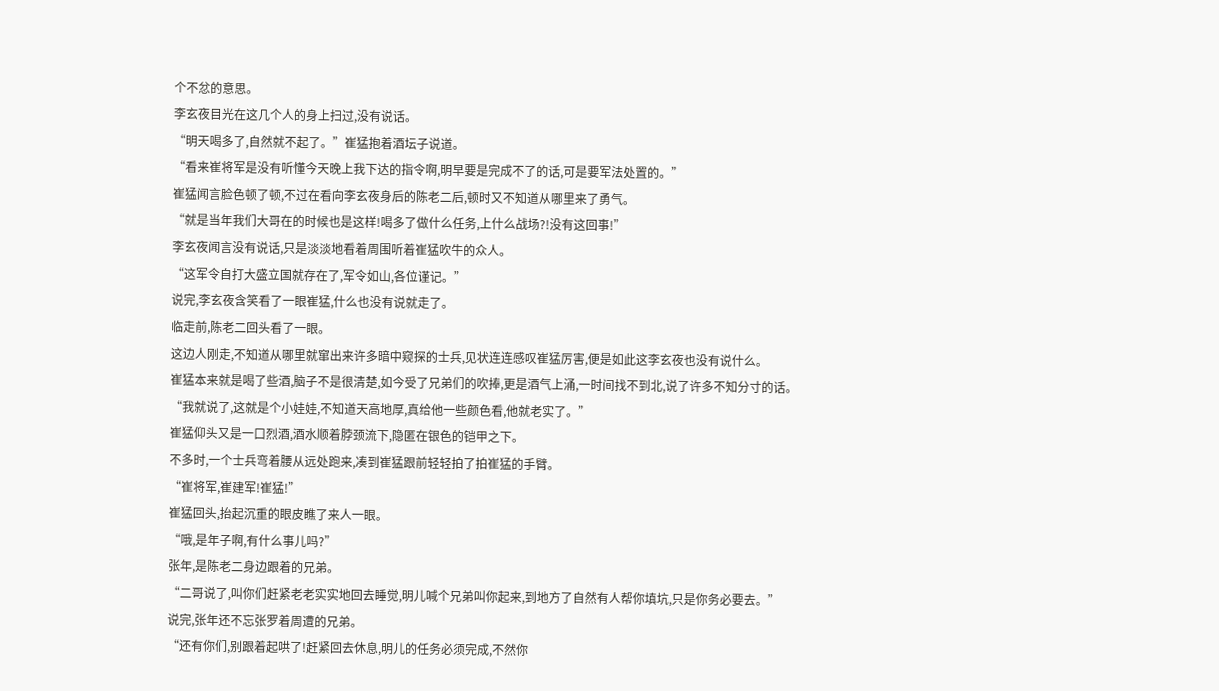个不忿的意思。
李玄夜目光在这几个人的身上扫过,没有说话。
“明天喝多了,自然就不起了。”崔猛抱着酒坛子说道。
“看来崔将军是没有听懂今天晚上我下达的指令啊,明早要是完成不了的话,可是要军法处置的。”
崔猛闻言脸色顿了顿,不过在看向李玄夜身后的陈老二后,顿时又不知道从哪里来了勇气。
“就是当年我们大哥在的时候也是这样!喝多了做什么任务,上什么战场?!没有这回事!”
李玄夜闻言没有说话,只是淡淡地看着周围听着崔猛吹牛的众人。
“这军令自打大盛立国就存在了,军令如山,各位谨记。”
说完,李玄夜含笑看了一眼崔猛,什么也没有说就走了。
临走前,陈老二回头看了一眼。
这边人刚走,不知道从哪里就窜出来许多暗中窥探的士兵,见状连连感叹崔猛厉害,便是如此这李玄夜也没有说什么。
崔猛本来就是喝了些酒,脑子不是很清楚,如今受了兄弟们的吹捧,更是酒气上涌,一时间找不到北,说了许多不知分寸的话。
“我就说了,这就是个小娃娃,不知道天高地厚,真给他一些颜色看,他就老实了。”
崔猛仰头又是一口烈酒,酒水顺着脖颈流下,隐匿在银色的铠甲之下。
不多时,一个士兵弯着腰从远处跑来,凑到崔猛跟前轻轻拍了拍崔猛的手臂。
“崔将军,崔建军!崔猛!”
崔猛回头,抬起沉重的眼皮瞧了来人一眼。
“哦,是年子啊,有什么事儿吗?”
张年,是陈老二身边跟着的兄弟。
“二哥说了,叫你们赶紧老老实实地回去睡觉,明儿喊个兄弟叫你起来,到地方了自然有人帮你填坑,只是你务必要去。”
说完,张年还不忘张罗着周遭的兄弟。
“还有你们,别跟着起哄了!赶紧回去休息,明儿的任务必须完成,不然你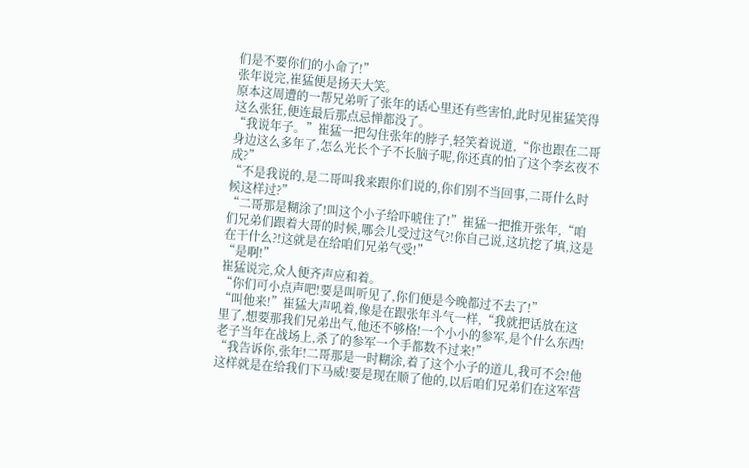们是不要你们的小命了!”
张年说完,崔猛便是扬天大笑。
原本这周遭的一帮兄弟听了张年的话心里还有些害怕,此时见崔猛笑得这么张狂,便连最后那点忌惮都没了。
“我说年子。”崔猛一把勾住张年的脖子,轻笑着说道,“你也跟在二哥身边这么多年了,怎么光长个子不长脑子呢,你还真的怕了这个李玄夜不成?”
“不是我说的,是二哥叫我来跟你们说的,你们别不当回事,二哥什么时候这样过?”
“二哥那是糊涂了!叫这个小子给吓唬住了!”崔猛一把推开张年,“咱们兄弟们跟着大哥的时候,哪会儿受过这气?!你自己说,这坑挖了填,这是在干什么?!这就是在给咱们兄弟气受!”
“是啊!”
崔猛说完,众人便齐声应和着。
“你们可小点声吧!要是叫听见了,你们便是今晚都过不去了!”
“叫他来!”崔猛大声吼着,像是在跟张年斗气一样,“我就把话放在这里了,想要那我们兄弟出气,他还不够格!一个小小的参军,是个什么东西!老子当年在战场上,杀了的参军一个手都数不过来!”
“我告诉你,张年!二哥那是一时糊涂,着了这个小子的道儿,我可不会!他这样就是在给我们下马威!要是现在顺了他的,以后咱们兄弟们在这军营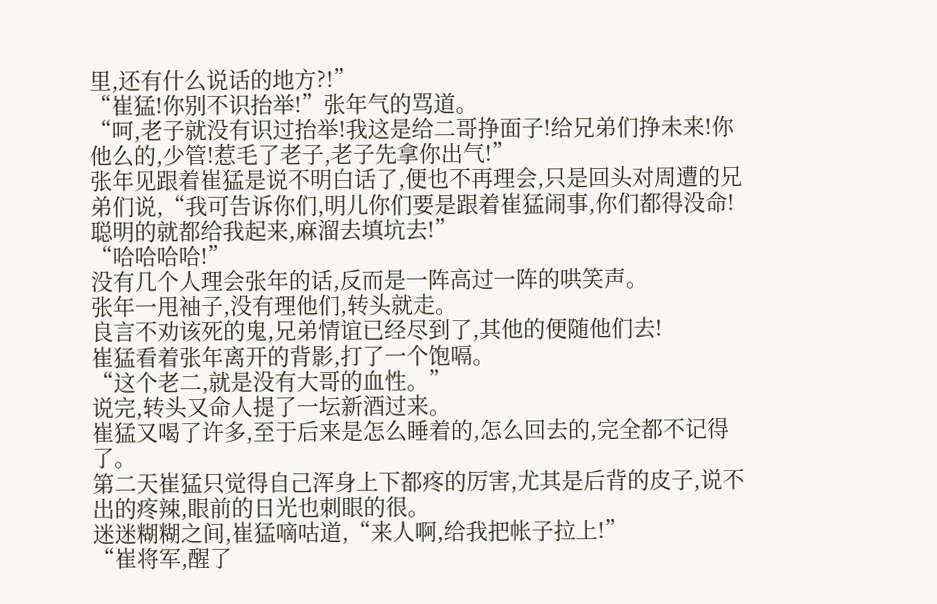里,还有什么说话的地方?!”
“崔猛!你别不识抬举!”张年气的骂道。
“呵,老子就没有识过抬举!我这是给二哥挣面子!给兄弟们挣未来!你他么的,少管!惹毛了老子,老子先拿你出气!”
张年见跟着崔猛是说不明白话了,便也不再理会,只是回头对周遭的兄弟们说,“我可告诉你们,明儿你们要是跟着崔猛闹事,你们都得没命!聪明的就都给我起来,麻溜去填坑去!”
“哈哈哈哈!”
没有几个人理会张年的话,反而是一阵高过一阵的哄笑声。
张年一甩袖子,没有理他们,转头就走。
良言不劝该死的鬼,兄弟情谊已经尽到了,其他的便随他们去!
崔猛看着张年离开的背影,打了一个饱嗝。
“这个老二,就是没有大哥的血性。”
说完,转头又命人提了一坛新酒过来。
崔猛又喝了许多,至于后来是怎么睡着的,怎么回去的,完全都不记得了。
第二天崔猛只觉得自己浑身上下都疼的厉害,尤其是后背的皮子,说不出的疼辣,眼前的日光也刺眼的很。
迷迷糊糊之间,崔猛嘀咕道,“来人啊,给我把帐子拉上!”
“崔将军,醒了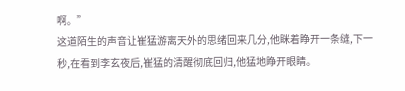啊。”
这道陌生的声音让崔猛游离天外的思绪回来几分,他眯着睁开一条缝,下一秒,在看到李玄夜后,崔猛的清醒彻底回归,他猛地睁开眼睛。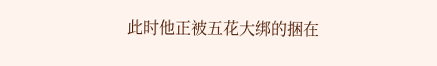此时他正被五花大绑的捆在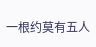一根约莫有五人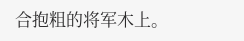合抱粗的将军木上。